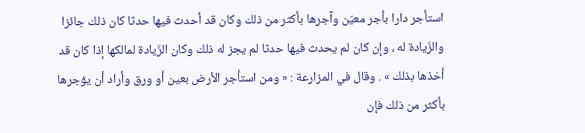استأجر دارا بأجر معيّن وآجرها بأكثر من ذلك وكان قد أحدث فيها حدثا كان ذلك جائزا والزّيادة له ، وإن كان لم يحدث فيها حدثا لم يجز له ذلك وكان الزّيادة لمالكها إذا كان قد أخذها بذلك » . وقال في المزارعة : « ومن استأجر الأرض بعين أو ورق وأراد أن يؤجرها بأكثر من ذلك فإن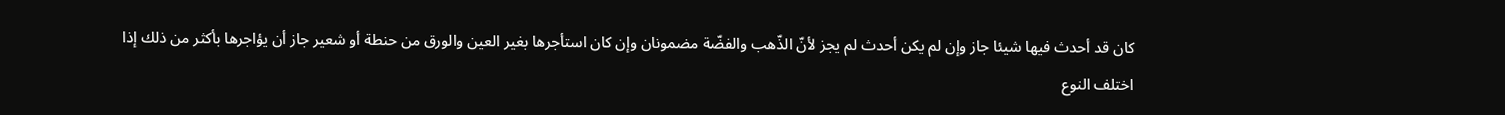كان قد أحدث فيها شيئا جاز وإن لم يكن أحدث لم يجز لأنّ الذّهب والفضّة مضمونان وإن كان استأجرها بغير العين والورق من حنطة أو شعير جاز أن يؤاجرها بأكثر من ذلك إذا اختلف النوع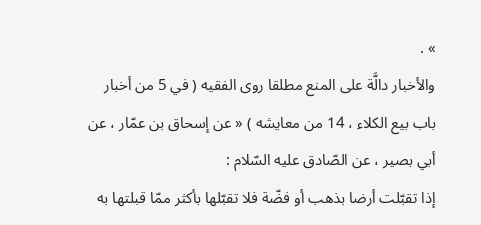» .
والأخبار دالَّة على المنع مطلقا روى الفقيه ( في 5 من أخبار باب بيع الكلاء ، 14 من معايشه ) « عن إسحاق بن عمّار ، عن أبي بصير ، عن الصّادق عليه السّلام :
إذا تقبّلت أرضا بذهب أو فضّة فلا تقبّلها بأكثر ممّا قبلتها به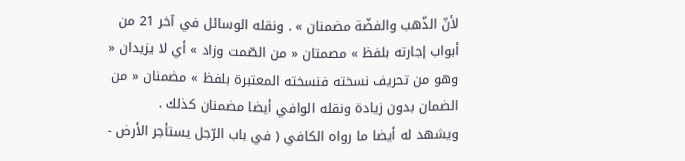لأنّ الذّهب والفضّة مضمنان » . ونقله الوسائل في آخر 21 من أبواب إجارته بلفظ » مصمتان « من الصّمت وزاد » أي لا يزيدان « وهو من تحريف نسخته فنسخته المعتبرة بلفظ » مضمنان « من الضمان بدون زيادة ونقله الوافي أيضا مضمنان كذلك .
ويشهد له أيضا ما رواه الكافي ( في باب الرّجل يستأجر الأرض -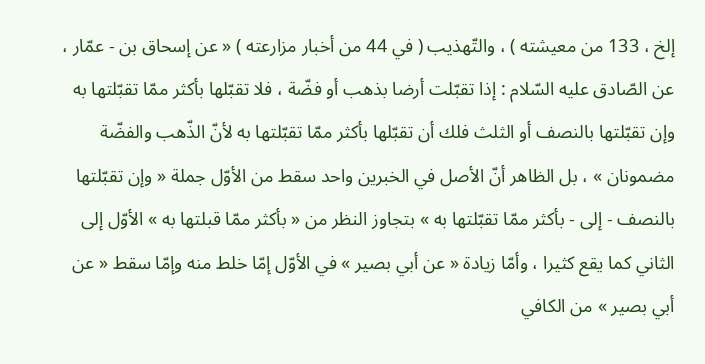إلخ ، 133 من معيشته ) ، والتّهذيب ( في 44 من أخبار مزارعته ) « عن إسحاق بن - عمّار ، عن الصّادق عليه السّلام : إذا تقبّلت أرضا بذهب أو فضّة ، فلا تقبّلها بأكثر ممّا تقبّلتها به وإن تقبّلتها بالنصف أو الثلث فلك أن تقبّلها بأكثر ممّا تقبّلتها به لأنّ الذّهب والفضّة مضمونان » ، بل الظاهر أنّ الأصل في الخبرين واحد سقط من الأوّل جملة « وإن تقبّلتها بالنصف - إلى - بأكثر ممّا تقبّلتها به » بتجاوز النظر من « بأكثر ممّا قبلتها به » الأوّل إلى الثاني كما يقع كثيرا ، وأمّا زيادة « عن أبي بصير » في الأوّل إمّا خلط منه وإمّا سقط « عن أبي بصير » من الكافي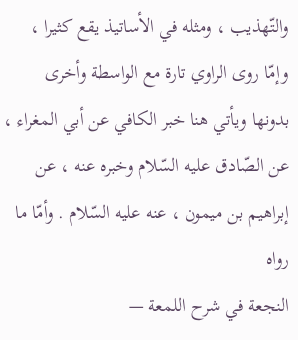والتّهذيب ، ومثله في الأساتيذ يقع كثيرا ، وإمّا روى الراوي تارة مع الواسطة وأخرى بدونها ويأتي هنا خبر الكافي عن أبي المغراء ، عن الصّادق عليه السّلام وخبره عنه ، عن إبراهيم بن ميمون ، عنه عليه السّلام . وأمّا ما رواه
النجعة في شرح اللمعة —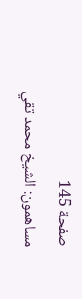صفحة 145
مساهمون: الشيخ محمد تقي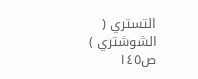التستري ( الشوشتري )
ص١٤٥